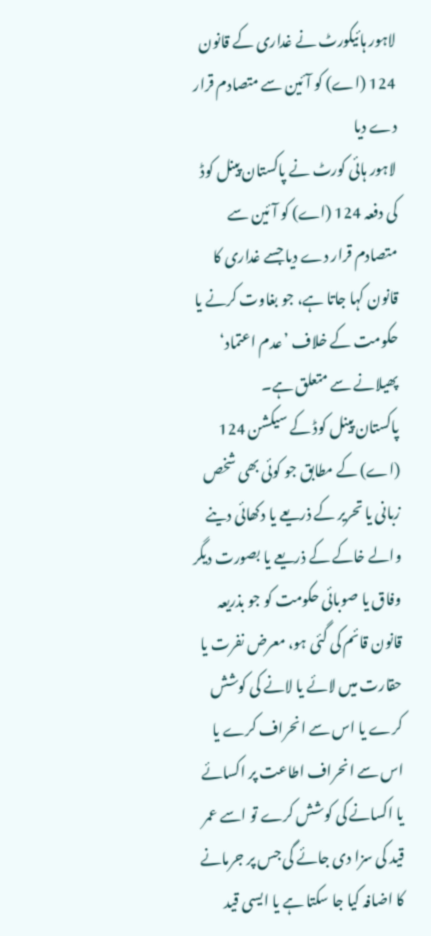لاہور ہائیکورٹ نے غداری کے قانون 124 (اے) کو آئین سے متصادم قرار دے دیا
لاہور ہائی کورٹ نے پاکستان پینل کوڈ کی دفعہ 124 (اے) کو آئین سے متصادم قرار دے دیا جسے غداری کا قانون کہا جاتا ہے، جو بغاوت کرنے یا حکومت کے خلاف ’عدم اعتماد‘ پھیلانے سے متعلق ہے۔
پاکستان پینل کوڈ کے سیکشن 124 (اے) کے مطابق جو کوئی بھی شخص زبانی یا تحریر کے ذریعے یا دکھائی دینے والے خاکے کے ذریعے یا بصورت دیگر وفاق یا صوبائی حکومت کو جو بذریعہ قانون قائم کی گئی ہو، معرض نفرت یا حقارت میں لائے یا لانے کی کوشش کرے یا اس سے انحراف کرے یا اس سے انحراف اطاعت پر اکسائے یا اکسانے کی کوشش کرے تو اسے عمر قید کی سزا دی جائے گی جس پر جرمانے کا اضافہ کیا جا سکتا ہے یا ایسی قید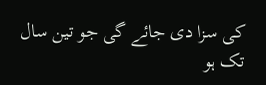کی سزا دی جائے گی جو تین سال تک ہو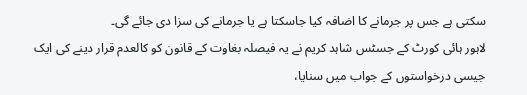سکتی ہے جس پر جرمانے کا اضافہ کیا جاسکتا ہے یا جرمانے کی سزا دی جائے گی۔
لاہور ہائی کورٹ کے جسٹس شاہد کریم نے یہ فیصلہ بغاوت کے قانون کو کالعدم قرار دینے کی ایک جیسی درخواستوں کے جواب میں سنایا،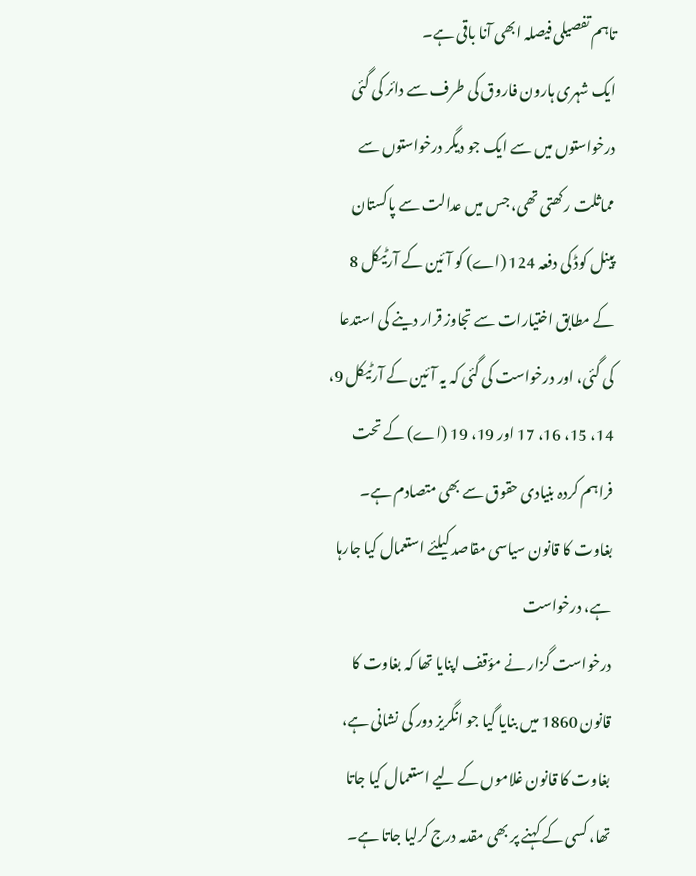تاہم تفصیلی فیصلہ ابھی آنا باقی ہے۔
ایک شہری ہارون فاروق کی طرف سے دائر کی گئی درخواستوں میں سے ایک جو دیگر درخواستوں سے مماثلت رکھتی تھی، جس میں عدالت سے پاکستان پینل کوڈ کی دفعہ 124 (اے) کو آئین کے آرٹیکل 8 کے مطابق اختیارات سے تجاوز قرار دینے کی استدعا کی گئی، اور درخواست کی گئی کہ یہ آئین کے آرٹیکل 9، 14، 15، 16، 17 اور 19، 19 (اے) کے تحت فراہم کردہ بنیادی حقوق سے بھی متصادم ہے۔
بغاوت کا قانون سیاسی مقاصد کیلئے استعمال کیا جارہا ہے، درخواست
درخواست گزار نے مؤقف اپنایا تھا کہ بغاوت کا قانون 1860 میں بنایا گیا جو انگریز دور کی نشانی ہے، بغاوت کا قانون غلاموں کے لیے استعمال کیا جاتا تھا، کسی کے کہنے پر بھی مقدمہ درج کرلیا جاتا ہے۔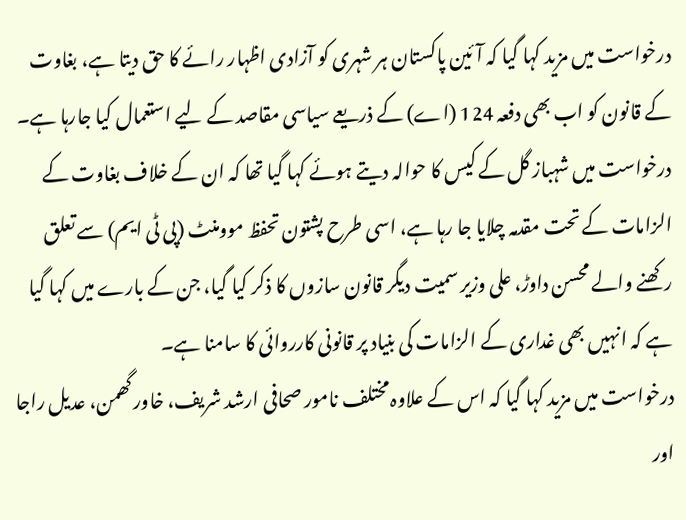درخواست میں مزید کہا گیا کہ آئین پاکستان ہر شہری کو آزادی اظہار رائے کا حق دیتا ہے، بغاوت کے قانون کو اب بھی دفعہ 124 (اے) کے ذریعے سیاسی مقاصد کے لیے استعمال کیا جارہا ہے۔
درخواست میں شہباز گل کے کیس کا حوالہ دیتے ہوئے کہا گیا تھا کہ ان کے خلاف بغاوت کے الزامات کے تحت مقدمہ چلایا جا رہا ہے، اسی طرح پشتون تحفظ موومنٹ (پی ٹی ایم) سے تعلق رکھنے والے محسن داوڑ، علی وزیر سمیت دیگر قانون سازوں کا ذکر کیا گیا، جن کے بارے میں کہا گیا ہے کہ انہیں بھی غداری کے الزامات کی بنیاد پر قانونی کارروائی کا سامنا ہے۔
درخواست میں مزید کہا گیا کہ اس کے علاوہ مختلف نامور صحافی ارشد شریف، خاور گھمن، عدیل راجا اور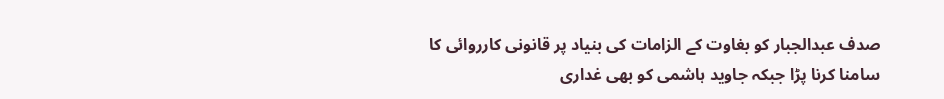صدف عبدالجبار کو بغاوت کے الزامات کی بنیاد پر قانونی کارروائی کا سامنا کرنا پڑا جبکہ جاوید ہاشمی کو بھی غداری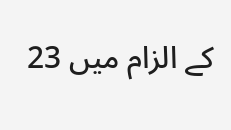کے الزام میں 23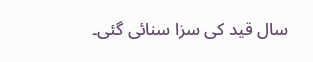سال قید کی سزا سنائی گئی۔